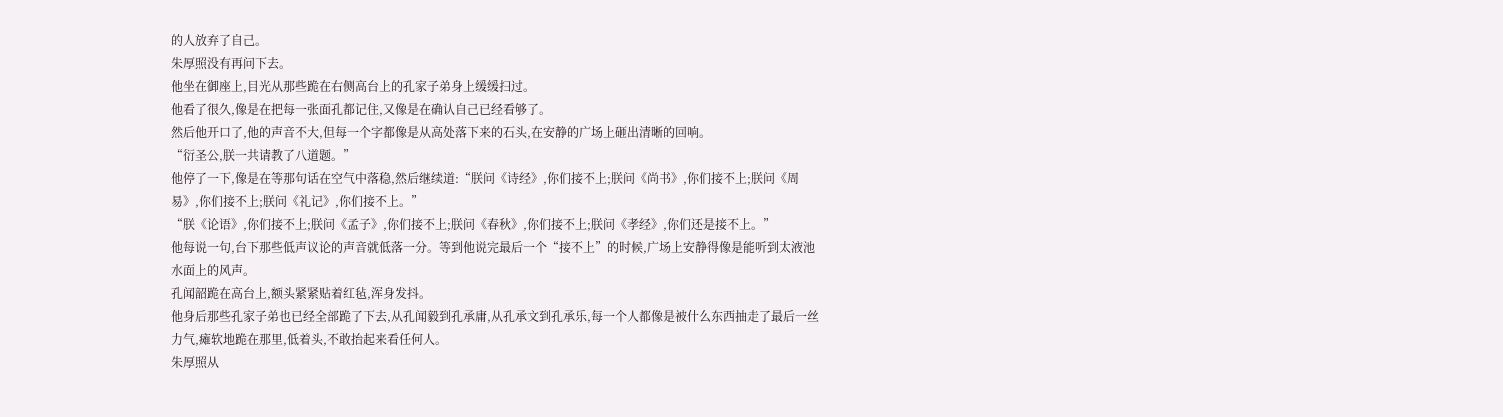的人放弃了自己。
朱厚照没有再问下去。
他坐在御座上,目光从那些跪在右侧高台上的孔家子弟身上缓缓扫过。
他看了很久,像是在把每一张面孔都记住,又像是在确认自己已经看够了。
然后他开口了,他的声音不大,但每一个字都像是从高处落下来的石头,在安静的广场上砸出清晰的回响。
“衍圣公,朕一共请教了八道题。”
他停了一下,像是在等那句话在空气中落稳,然后继续道:“朕问《诗经》,你们接不上;朕问《尚书》,你们接不上;朕问《周易》,你们接不上;朕问《礼记》,你们接不上。”
“朕《论语》,你们接不上;朕问《孟子》,你们接不上;朕问《春秋》,你们接不上;朕问《孝经》,你们还是接不上。”
他每说一句,台下那些低声议论的声音就低落一分。等到他说完最后一个“接不上”的时候,广场上安静得像是能听到太液池水面上的风声。
孔闻韶跪在高台上,额头紧紧贴着红毡,浑身发抖。
他身后那些孔家子弟也已经全部跪了下去,从孔闻毅到孔承庸,从孔承文到孔承乐,每一个人都像是被什么东西抽走了最后一丝力气,瘫软地跪在那里,低着头,不敢抬起来看任何人。
朱厚照从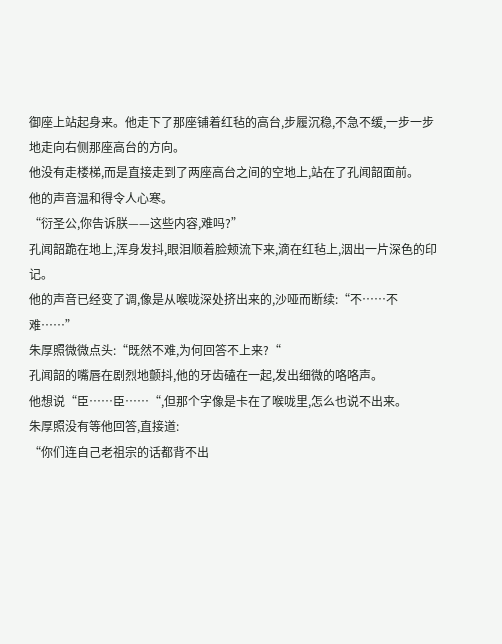御座上站起身来。他走下了那座铺着红毡的高台,步履沉稳,不急不缓,一步一步地走向右侧那座高台的方向。
他没有走楼梯,而是直接走到了两座高台之间的空地上,站在了孔闻韶面前。
他的声音温和得令人心寒。
“衍圣公,你告诉朕——这些内容,难吗?”
孔闻韶跪在地上,浑身发抖,眼泪顺着脸颊流下来,滴在红毡上,洇出一片深色的印记。
他的声音已经变了调,像是从喉咙深处挤出来的,沙哑而断续:“不……不难……”
朱厚照微微点头:“既然不难,为何回答不上来?“
孔闻韶的嘴唇在剧烈地颤抖,他的牙齿磕在一起,发出细微的咯咯声。
他想说“臣……臣……“,但那个字像是卡在了喉咙里,怎么也说不出来。
朱厚照没有等他回答,直接道:
“你们连自己老祖宗的话都背不出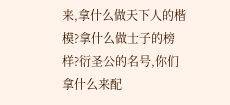来,拿什么做天下人的楷模?拿什么做士子的榜样?衍圣公的名号,你们拿什么来配